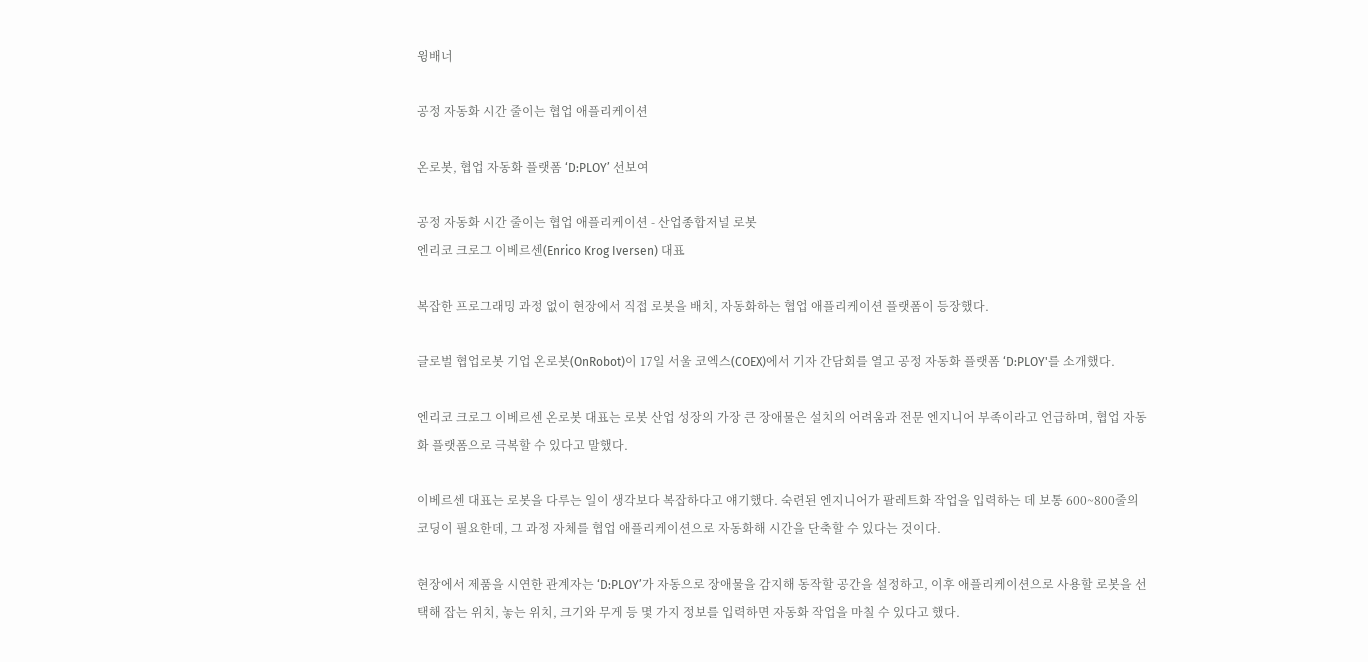윙배너

공정 자동화 시간 줄이는 협업 애플리케이션

온로봇, 협업 자동화 플랫폼 ‘D:PLOY’ 선보여

공정 자동화 시간 줄이는 협업 애플리케이션 - 산업종합저널 로봇
엔리코 크로그 이베르센(Enrico Krog Iversen) 대표

복잡한 프로그래밍 과정 없이 현장에서 직접 로봇을 배치, 자동화하는 협업 애플리케이션 플랫폼이 등장했다.

글로벌 협업로봇 기업 온로봇(OnRobot)이 17일 서울 코엑스(COEX)에서 기자 간담회를 열고 공정 자동화 플랫폼 ‘D:PLOY'를 소개했다.

엔리코 크로그 이베르센 온로봇 대표는 로봇 산업 성장의 가장 큰 장애물은 설치의 어려움과 전문 엔지니어 부족이라고 언급하며, 협업 자동화 플랫폼으로 극복할 수 있다고 말했다.

이베르센 대표는 로봇을 다루는 일이 생각보다 복잡하다고 얘기했다. 숙련된 엔지니어가 팔레트화 작업을 입력하는 데 보통 600~800줄의 코딩이 필요한데, 그 과정 자체를 협업 애플리케이션으로 자동화해 시간을 단축할 수 있다는 것이다.

현장에서 제품을 시연한 관계자는 ‘D:PLOY’가 자동으로 장애물을 감지해 동작할 공간을 설정하고, 이후 애플리케이션으로 사용할 로봇을 선택해 잡는 위치, 놓는 위치, 크기와 무게 등 몇 가지 정보를 입력하면 자동화 작업을 마칠 수 있다고 했다.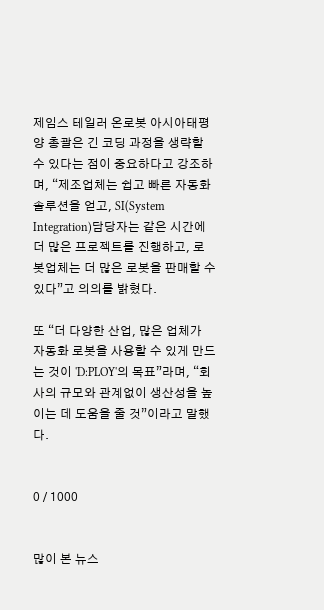제임스 테일러 온로봇 아시아태평양 총괄은 긴 코딩 과정을 생략할 수 있다는 점이 중요하다고 강조하며, “제조업체는 쉽고 빠른 자동화 솔루션을 얻고, SI(System Integration)담당자는 같은 시간에 더 많은 프로젝트를 진행하고, 로봇업체는 더 많은 로봇을 판매할 수 있다”고 의의를 밝혔다.

또 “더 다양한 산업, 많은 업체가 자동화 로봇을 사용할 수 있게 만드는 것이 'D:PLOY'의 목표”라며, “회사의 규모와 관계없이 생산성을 높이는 데 도움을 줄 것”이라고 말했다.


0 / 1000


많이 본 뉴스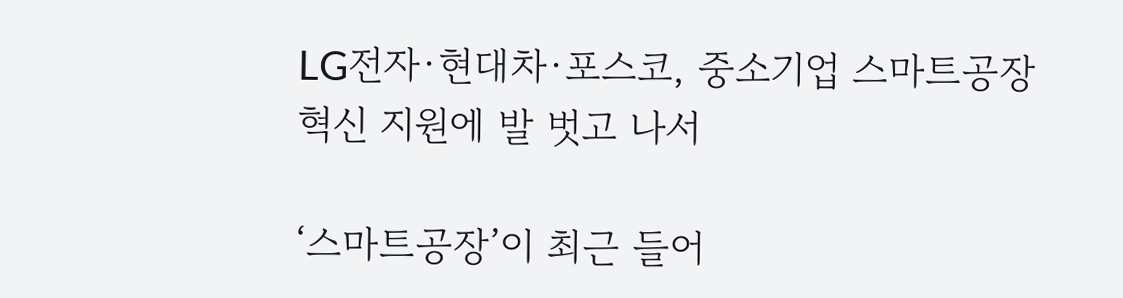LG전자·현대차·포스코, 중소기업 스마트공장 혁신 지원에 발 벗고 나서

‘스마트공장’이 최근 들어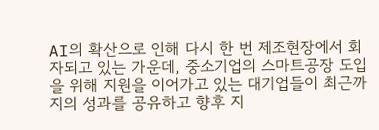AI의 확산으로 인해 다시 한 번 제조현장에서 회자되고 있는 가운데, 중소기업의 스마트공장 도입을 위해 지원을 이어가고 있는 대기업들이 최근까지의 성과를 공유하고 향후 지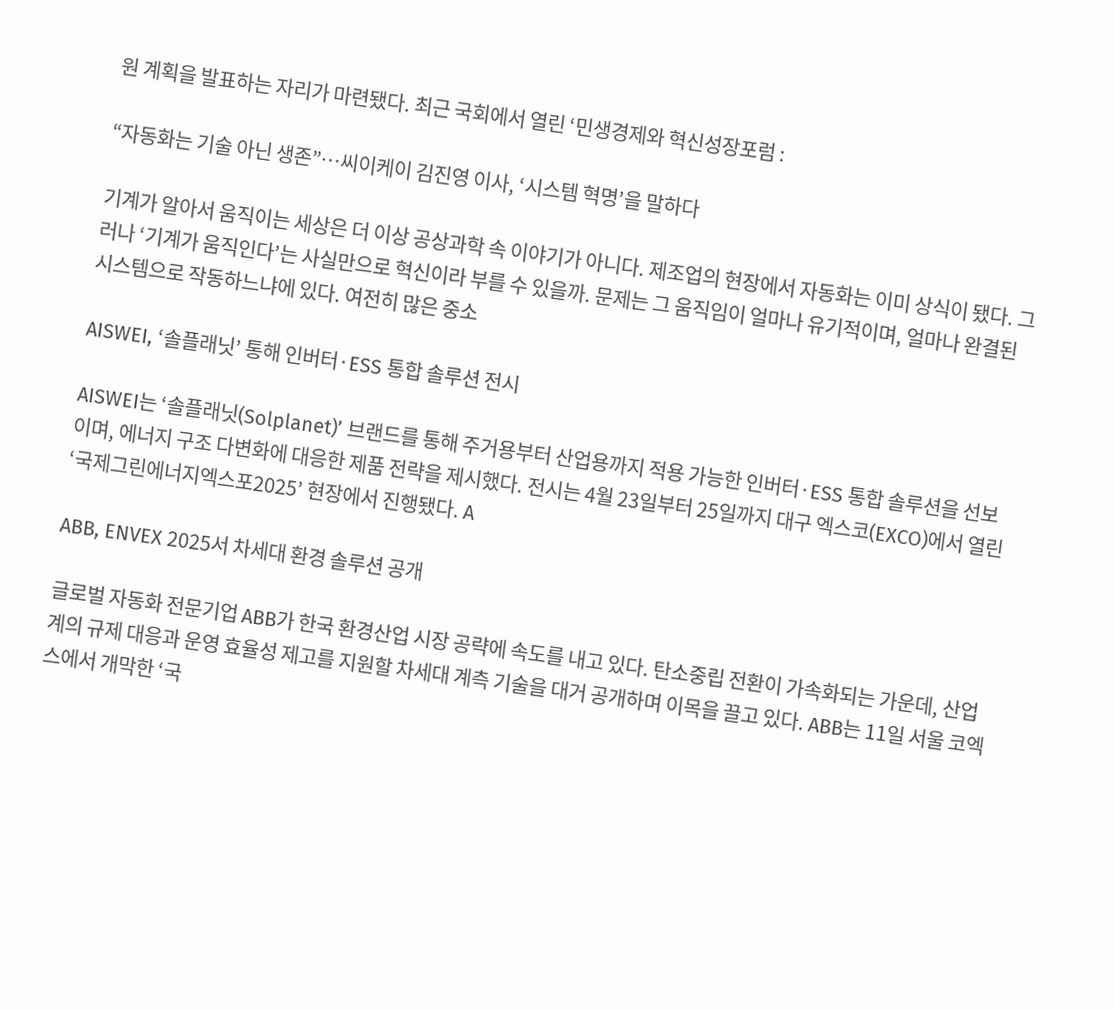원 계획을 발표하는 자리가 마련됐다. 최근 국회에서 열린 ‘민생경제와 혁신성장포럼 :

“자동화는 기술 아닌 생존”…씨이케이 김진영 이사, ‘시스템 혁명’을 말하다

기계가 알아서 움직이는 세상은 더 이상 공상과학 속 이야기가 아니다. 제조업의 현장에서 자동화는 이미 상식이 됐다. 그러나 ‘기계가 움직인다’는 사실만으로 혁신이라 부를 수 있을까. 문제는 그 움직임이 얼마나 유기적이며, 얼마나 완결된 시스템으로 작동하느냐에 있다. 여전히 많은 중소

AISWEI, ‘솔플래닛’ 통해 인버터·ESS 통합 솔루션 전시

AISWEI는 ‘솔플래닛(Solplanet)’ 브랜드를 통해 주거용부터 산업용까지 적용 가능한 인버터·ESS 통합 솔루션을 선보이며, 에너지 구조 다변화에 대응한 제품 전략을 제시했다. 전시는 4월 23일부터 25일까지 대구 엑스코(EXCO)에서 열린 ‘국제그린에너지엑스포2025’ 현장에서 진행됐다. A

ABB, ENVEX 2025서 차세대 환경 솔루션 공개

글로벌 자동화 전문기업 ABB가 한국 환경산업 시장 공략에 속도를 내고 있다. 탄소중립 전환이 가속화되는 가운데, 산업계의 규제 대응과 운영 효율성 제고를 지원할 차세대 계측 기술을 대거 공개하며 이목을 끌고 있다. ABB는 11일 서울 코엑스에서 개막한 ‘국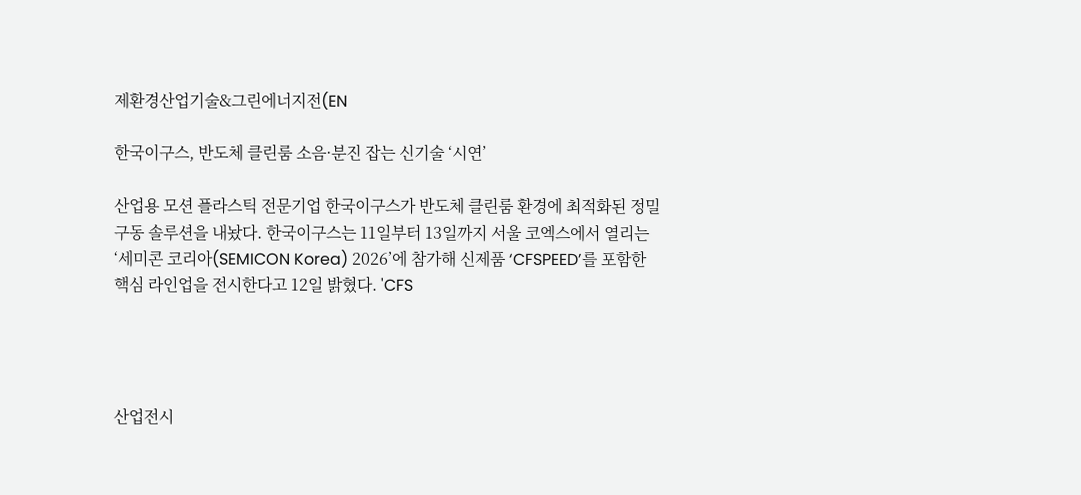제환경산업기술&그린에너지전(EN

한국이구스, 반도체 클린룸 소음·분진 잡는 신기술 ‘시연’

산업용 모션 플라스틱 전문기업 한국이구스가 반도체 클린룸 환경에 최적화된 정밀 구동 솔루션을 내놨다. 한국이구스는 11일부터 13일까지 서울 코엑스에서 열리는 ‘세미콘 코리아(SEMICON Korea) 2026’에 참가해 신제품 ‘CFSPEED’를 포함한 핵심 라인업을 전시한다고 12일 밝혔다. 'CFS




산업전시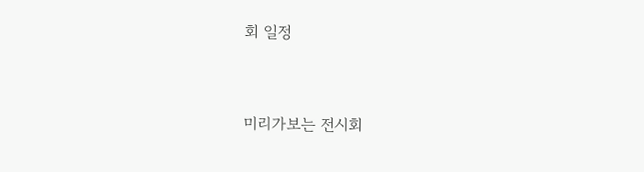회 일정


미리가보는 전시회